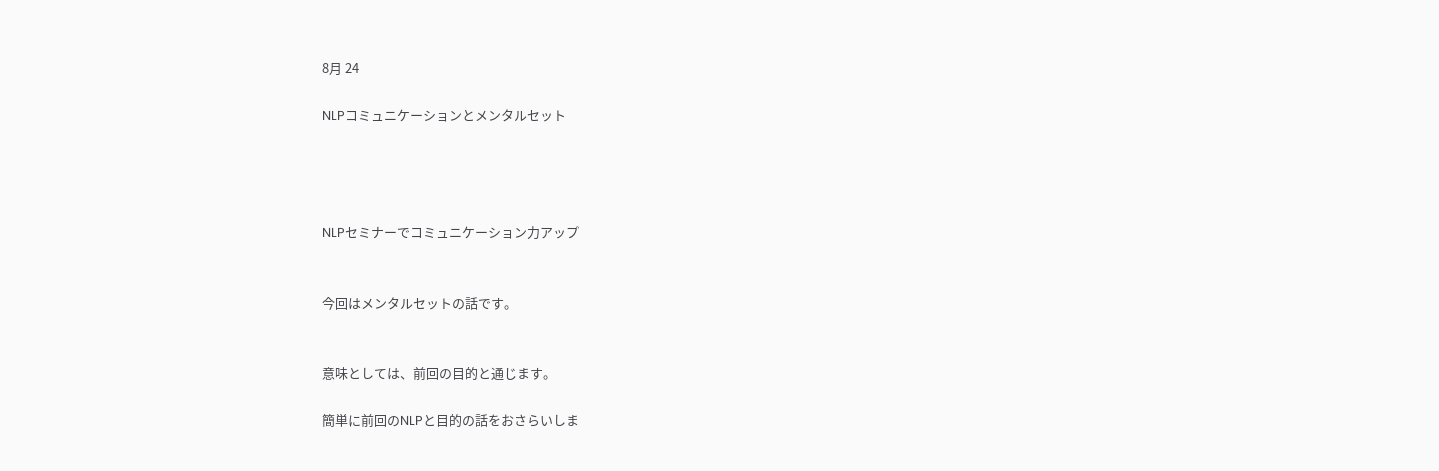8月 24

NLPコミュニケーションとメンタルセット




NLPセミナーでコミュニケーション力アップ


今回はメンタルセットの話です。


意味としては、前回の目的と通じます。

簡単に前回のNLPと目的の話をおさらいしま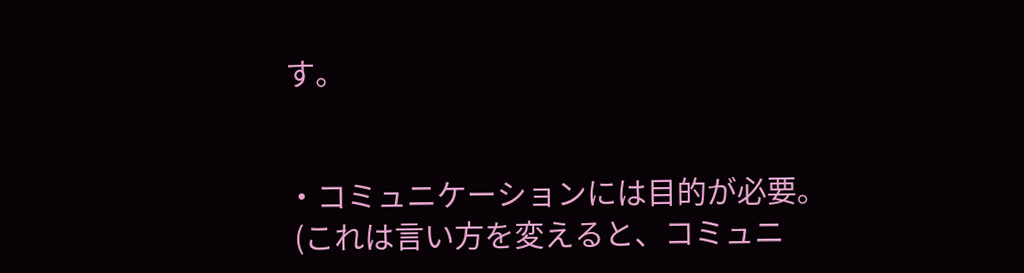す。


・コミュニケーションには目的が必要。
 (これは言い方を変えると、コミュニ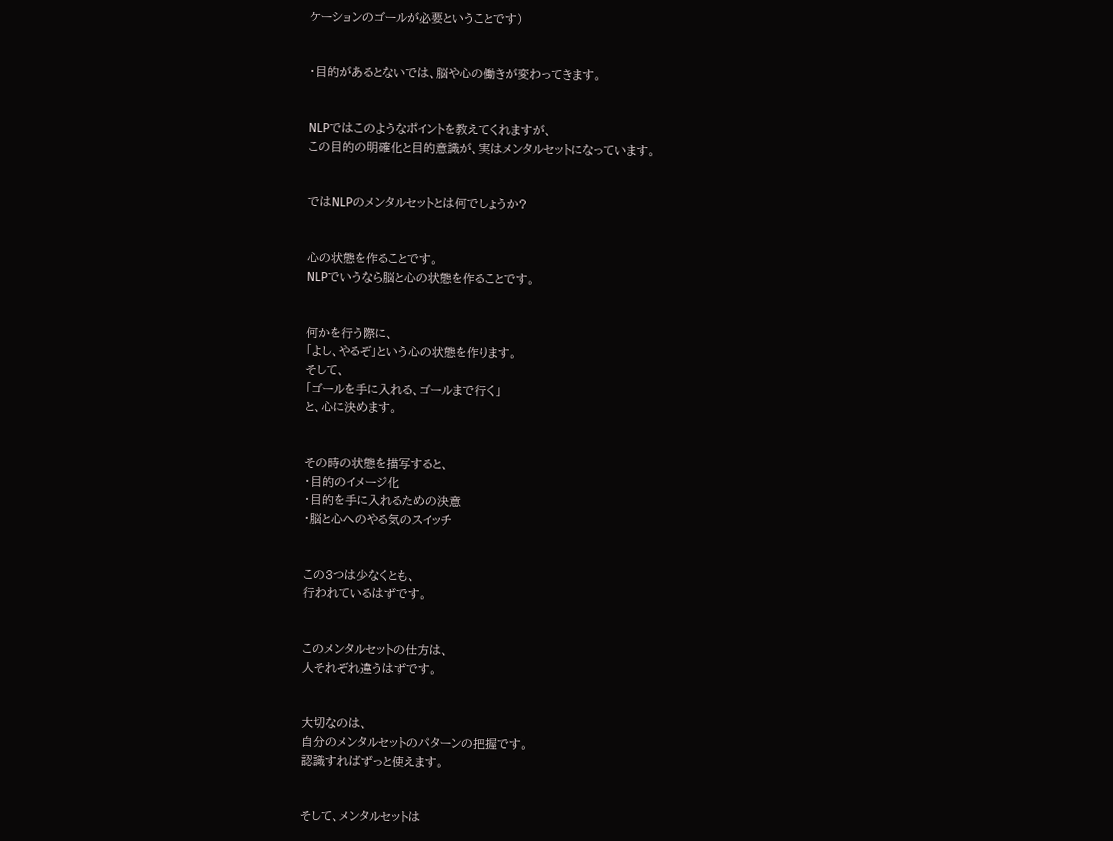ケーションのゴールが必要ということです)


・目的があるとないでは、脳や心の働きが変わってきます。


NLPではこのようなポイントを教えてくれますが、
この目的の明確化と目的意識が、実はメンタルセットになっています。


ではNLPのメンタルセットとは何でしょうか?


心の状態を作ることです。
NLPでいうなら脳と心の状態を作ることです。


何かを行う際に、
「よし、やるぞ」という心の状態を作ります。
そして、
「ゴールを手に入れる、ゴールまで行く」
と、心に決めます。


その時の状態を描写すると、
・目的のイメージ化
・目的を手に入れるための決意
・脳と心へのやる気のスイッチ


この3つは少なくとも、
行われているはずです。


このメンタルセットの仕方は、
人それぞれ違うはずです。


大切なのは、
自分のメンタルセットのパターンの把握です。
認識すればずっと使えます。


そして、メンタルセットは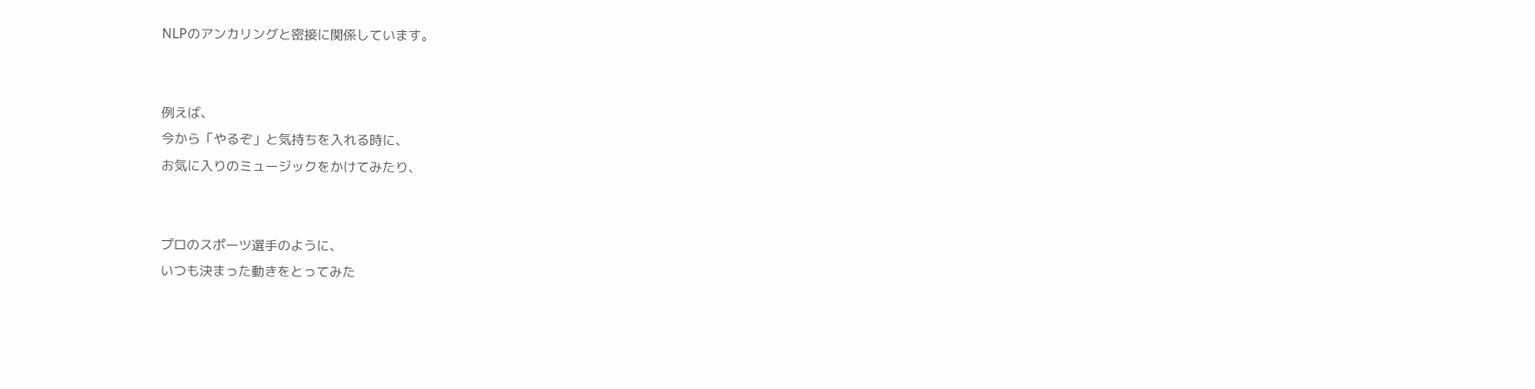NLPのアンカリングと密接に関係しています。


例えば、
今から「やるぞ」と気持ちを入れる時に、
お気に入りのミュージックをかけてみたり、


プロのスポーツ選手のように、
いつも決まった動きをとってみた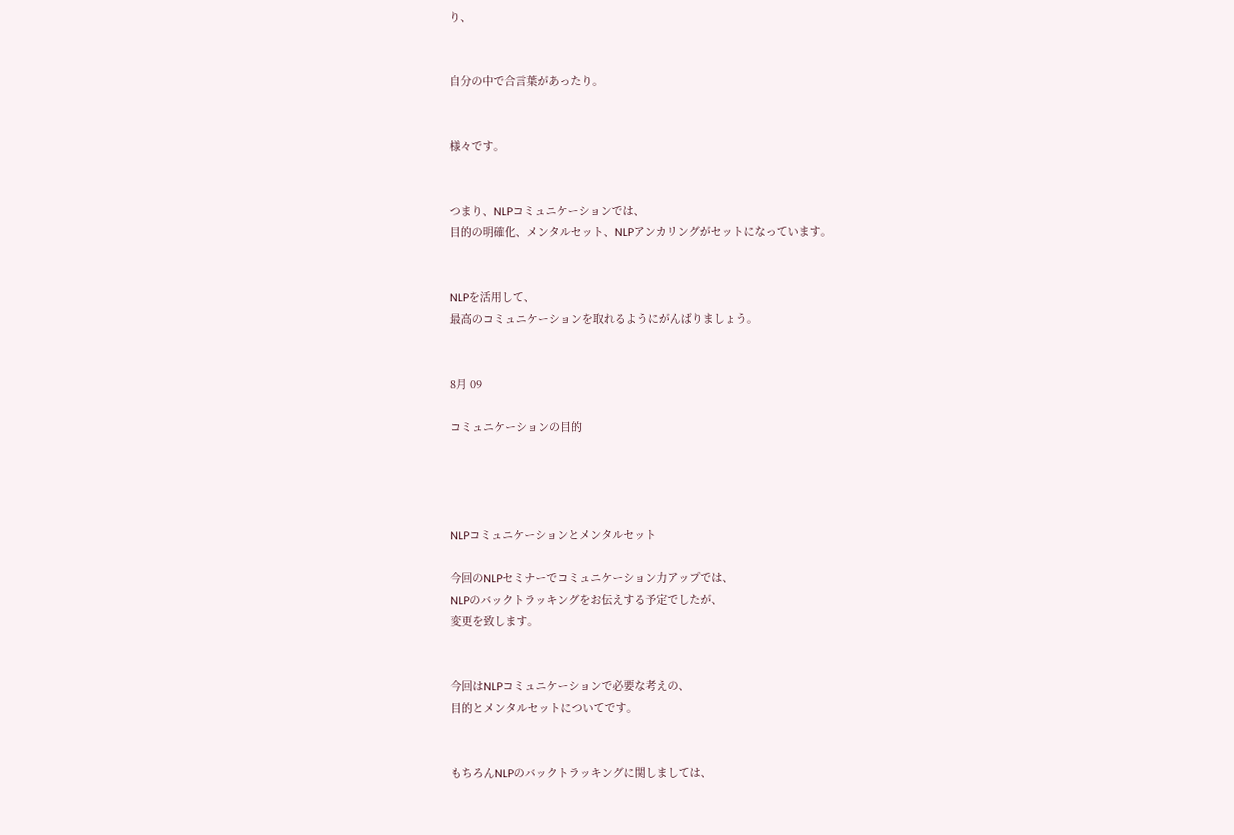り、


自分の中で合言葉があったり。


様々です。


つまり、NLPコミュニケーションでは、
目的の明確化、メンタルセット、NLPアンカリングがセットになっています。


NLPを活用して、
最高のコミュニケーションを取れるようにがんばりましょう。


8月 09

コミュニケーションの目的




NLPコミュニケーションとメンタルセット

今回のNLPセミナーでコミュニケーション力アップでは、
NLPのバックトラッキングをお伝えする予定でしたが、
変更を致します。


今回はNLPコミュニケーションで必要な考えの、
目的とメンタルセットについてです。


もちろんNLPのバックトラッキングに関しましては、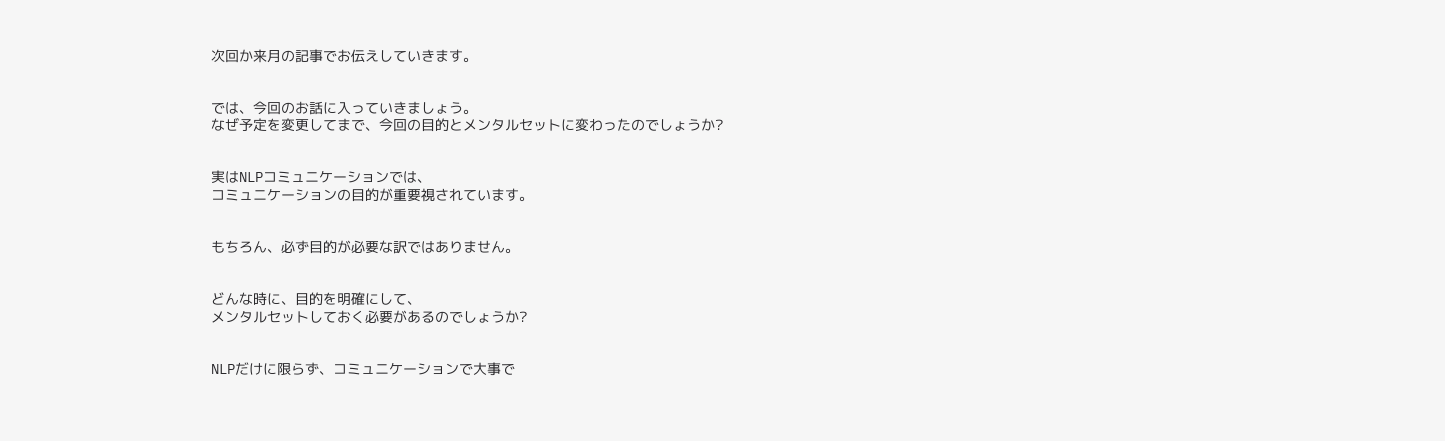次回か来月の記事でお伝えしていきます。


では、今回のお話に入っていきましょう。
なぜ予定を変更してまで、今回の目的とメンタルセットに変わったのでしょうか?


実はNLPコミュニケーションでは、
コミュニケーションの目的が重要視されています。


もちろん、必ず目的が必要な訳ではありません。


どんな時に、目的を明確にして、
メンタルセットしておく必要があるのでしょうか?


NLPだけに限らず、コミュニケーションで大事で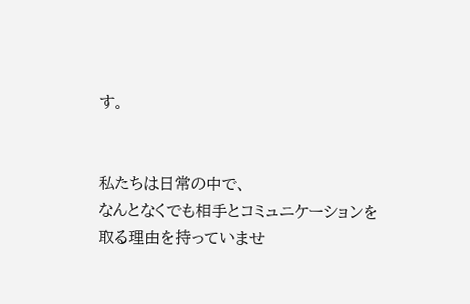す。


私たちは日常の中で、
なんとなくでも相手とコミュニケーションを
取る理由を持っていませ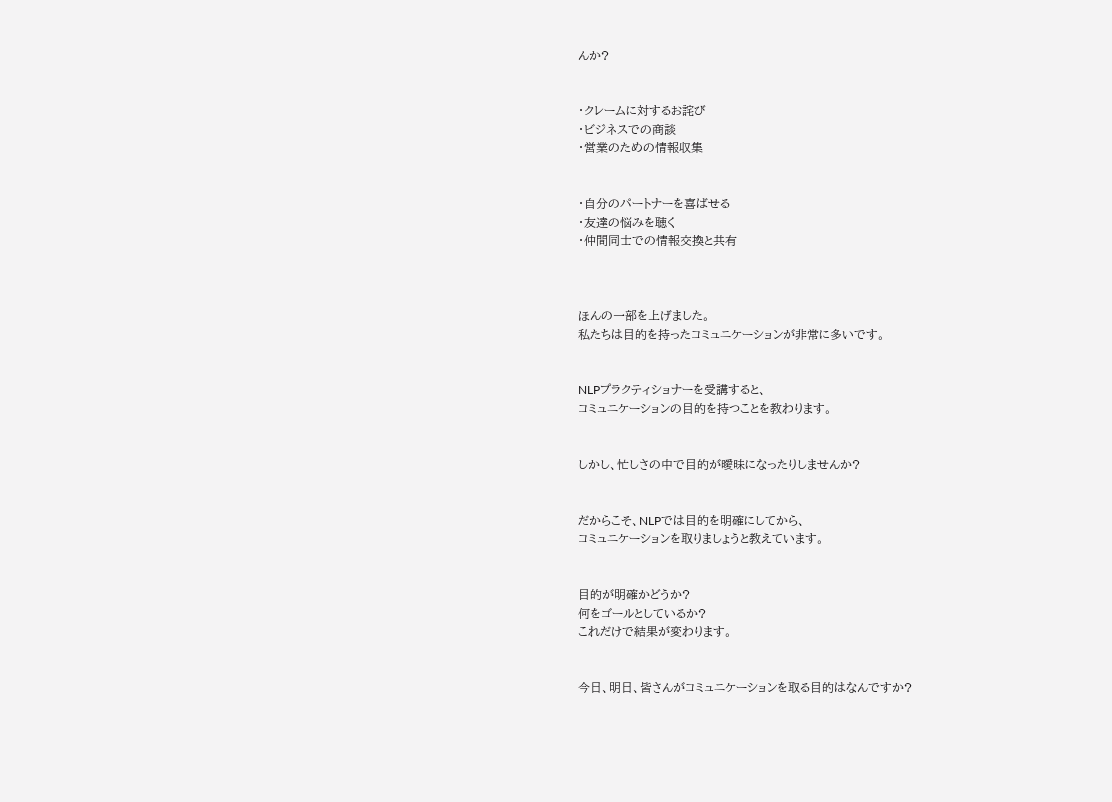んか?


・クレームに対するお詫び
・ビジネスでの商談
・営業のための情報収集


・自分のパートナーを喜ばせる
・友達の悩みを聴く
・仲間同士での情報交換と共有



ほんの一部を上げました。
私たちは目的を持ったコミュニケーションが非常に多いです。


NLPプラクティショナーを受講すると、
コミュニケーションの目的を持つことを教わります。


しかし、忙しさの中で目的が曖昧になったりしませんか?


だからこそ、NLPでは目的を明確にしてから、
コミュニケーションを取りましょうと教えています。


目的が明確かどうか?
何をゴールとしているか?
これだけで結果が変わります。


今日、明日、皆さんがコミュニケーションを取る目的はなんですか?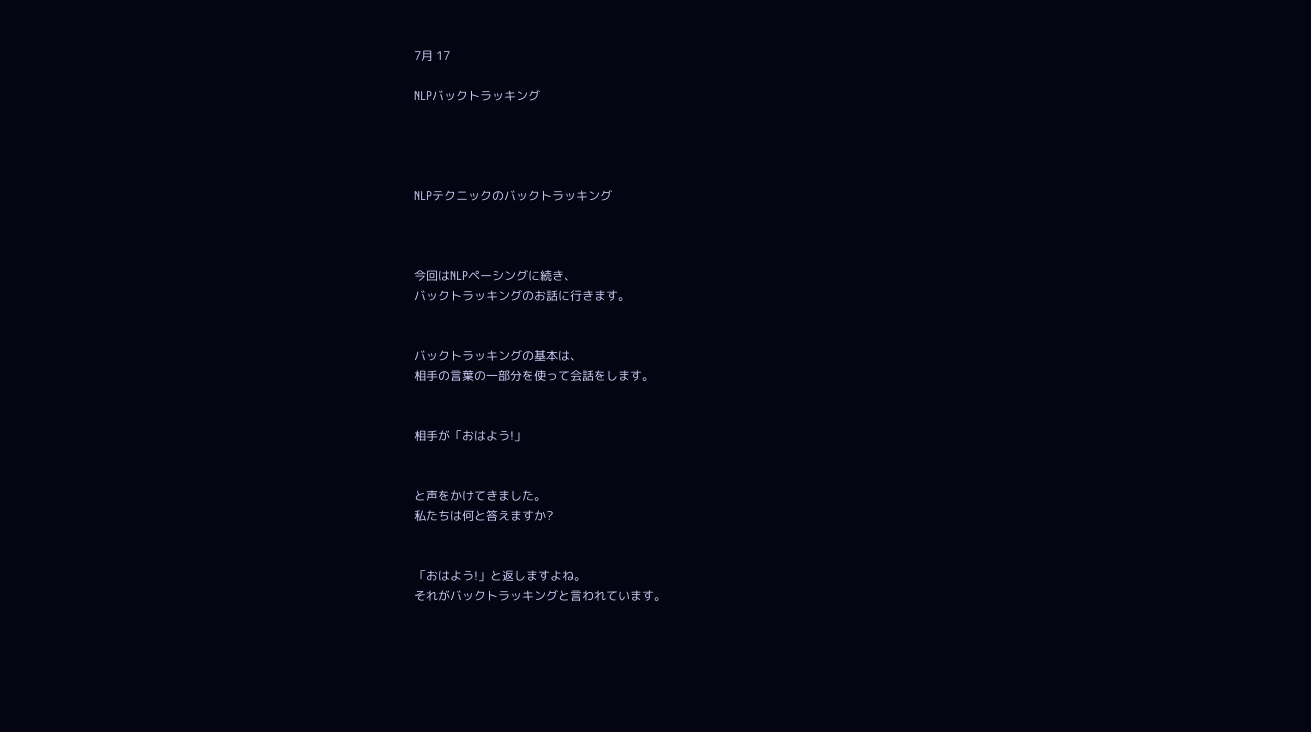7月 17

NLPバックトラッキング




NLPテクニックのバックトラッキング



今回はNLPペーシングに続き、
バックトラッキングのお話に行きます。


バックトラッキングの基本は、
相手の言葉の一部分を使って会話をします。


相手が「おはよう!」


と声をかけてきました。
私たちは何と答えますか?


「おはよう!」と返しますよね。
それがバックトラッキングと言われています。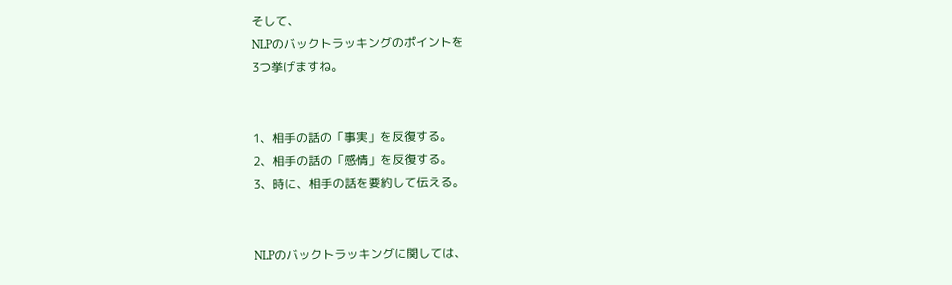そして、
NLPのバックトラッキングのポイントを
3つ挙げますね。


1、相手の話の「事実」を反復する。
2、相手の話の「感情」を反復する。
3、時に、相手の話を要約して伝える。


NLPのバックトラッキングに関しては、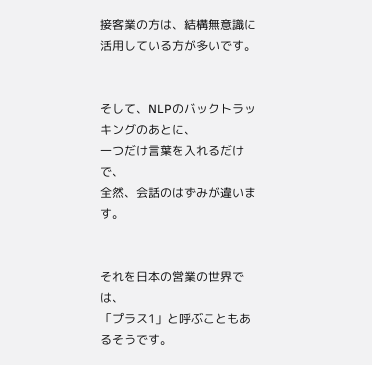接客業の方は、結構無意識に活用している方が多いです。


そして、NLPのバックトラッキングのあとに、
一つだけ言葉を入れるだけで、
全然、会話のはずみが違います。


それを日本の営業の世界では、
「プラス1」と呼ぶこともあるそうです。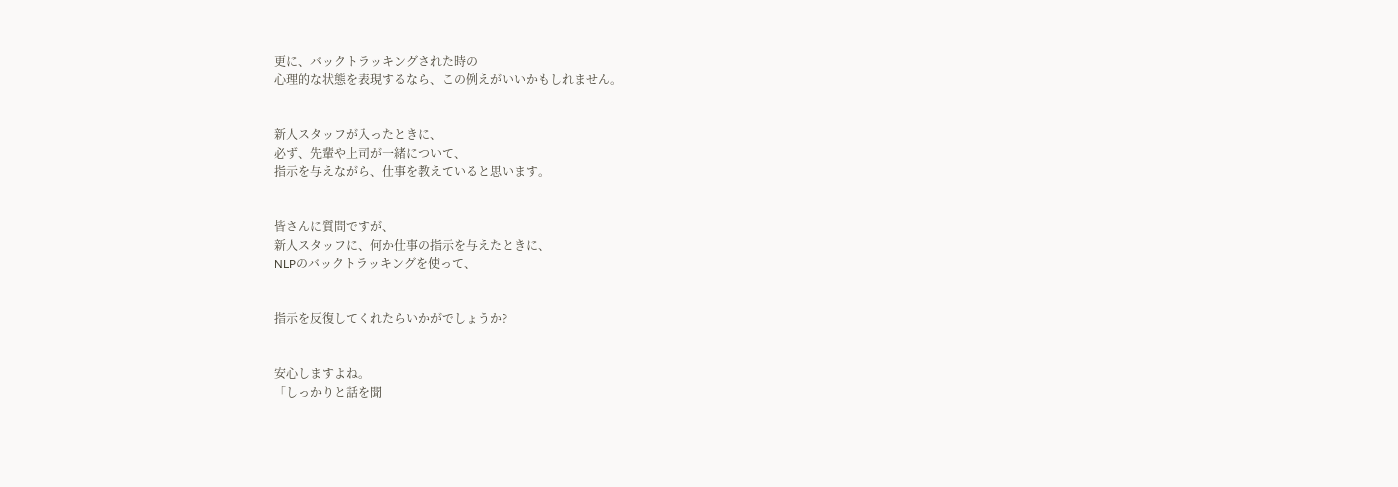更に、バックトラッキングされた時の
心理的な状態を表現するなら、この例えがいいかもしれません。


新人スタッフが入ったときに、
必ず、先輩や上司が一緒について、
指示を与えながら、仕事を教えていると思います。


皆さんに質問ですが、
新人スタッフに、何か仕事の指示を与えたときに、
NLPのバックトラッキングを使って、


指示を反復してくれたらいかがでしょうか?


安心しますよね。
「しっかりと話を聞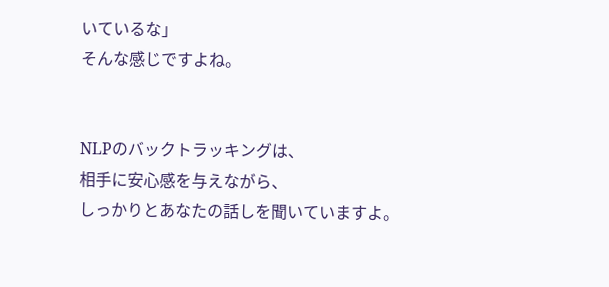いているな」
そんな感じですよね。


NLPのバックトラッキングは、
相手に安心感を与えながら、
しっかりとあなたの話しを聞いていますよ。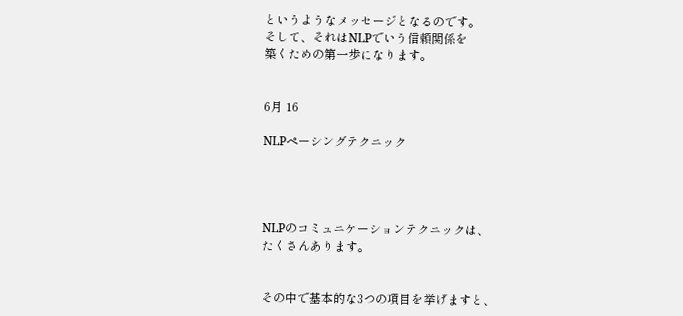というようなメッセージとなるのです。
そして、それはNLPでいう信頼関係を
築くための第一歩になります。


6月 16

NLPペーシングテクニック




NLPのコミュニケーションテクニックは、
たくさんあります。


その中で基本的な3つの項目を挙げますと、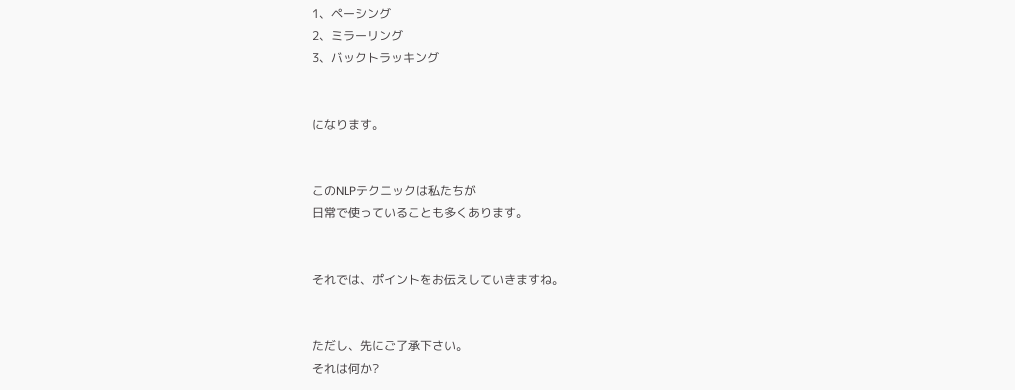1、ペーシング
2、ミラーリング
3、バックトラッキング


になります。


このNLPテクニックは私たちが
日常で使っていることも多くあります。


それでは、ポイントをお伝えしていきますね。


ただし、先にご了承下さい。
それは何か?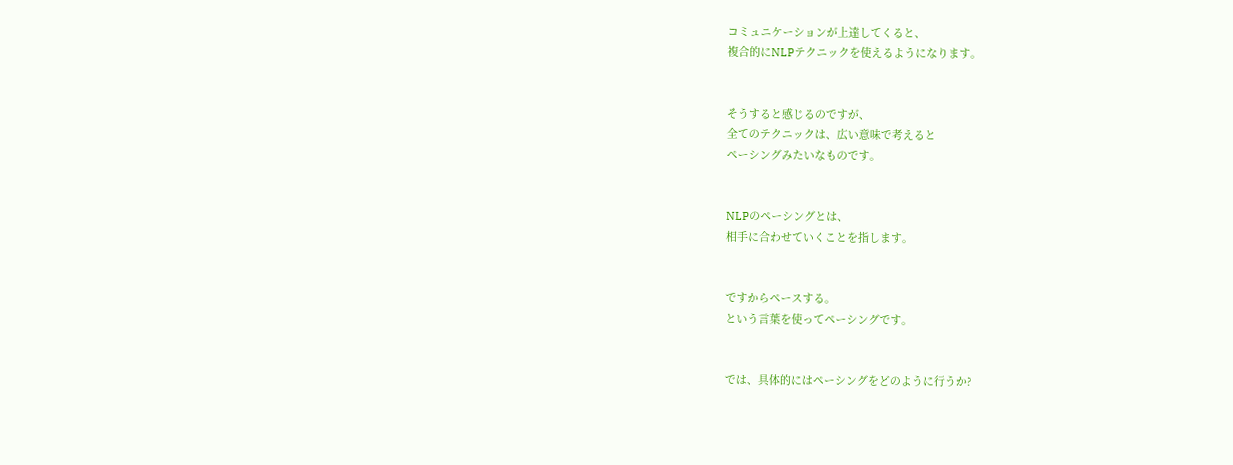コミュニケーションが上達してくると、
複合的にNLPテクニックを使えるようになります。


そうすると感じるのですが、
全てのテクニックは、広い意味で考えると
ペーシングみたいなものです。


NLPのペーシングとは、
相手に合わせていくことを指します。


ですからペースする。
という言葉を使ってペーシングです。


では、具体的にはペーシングをどのように行うか?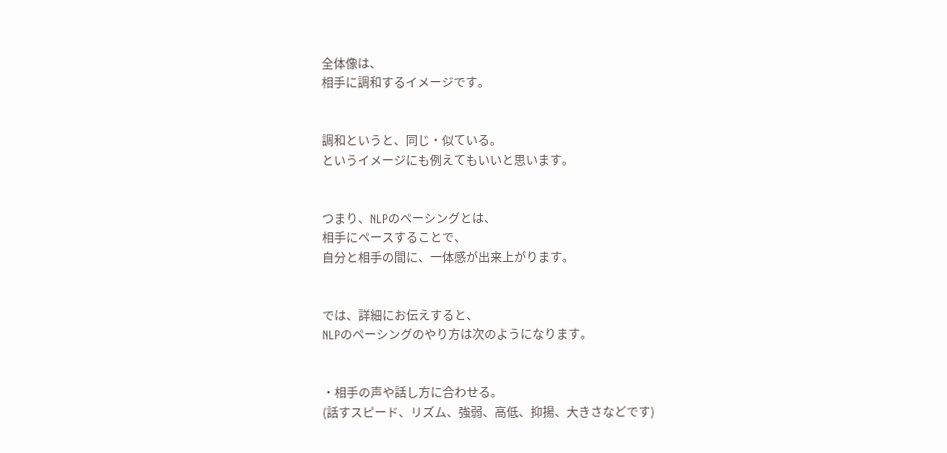全体像は、
相手に調和するイメージです。


調和というと、同じ・似ている。
というイメージにも例えてもいいと思います。


つまり、NLPのペーシングとは、
相手にペースすることで、
自分と相手の間に、一体感が出来上がります。


では、詳細にお伝えすると、
NLPのペーシングのやり方は次のようになります。


・相手の声や話し方に合わせる。
(話すスピード、リズム、強弱、高低、抑揚、大きさなどです)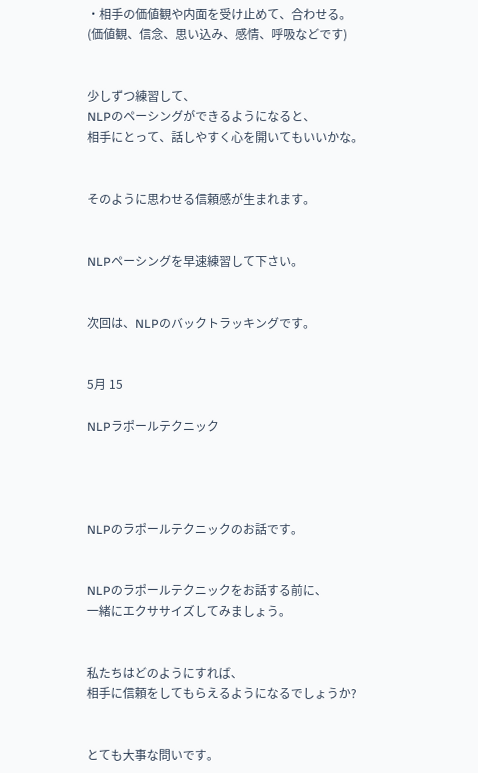・相手の価値観や内面を受け止めて、合わせる。
(価値観、信念、思い込み、感情、呼吸などです)


少しずつ練習して、
NLPのペーシングができるようになると、
相手にとって、話しやすく心を開いてもいいかな。


そのように思わせる信頼感が生まれます。


NLPペーシングを早速練習して下さい。


次回は、NLPのバックトラッキングです。


5月 15

NLPラポールテクニック




NLPのラポールテクニックのお話です。


NLPのラポールテクニックをお話する前に、
一緒にエクササイズしてみましょう。


私たちはどのようにすれば、
相手に信頼をしてもらえるようになるでしょうか?


とても大事な問いです。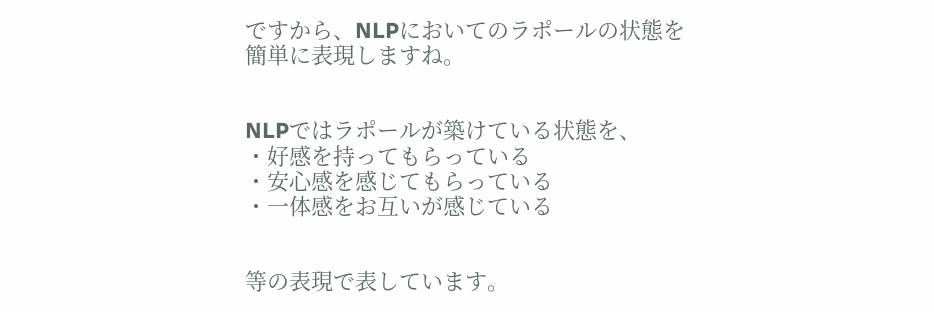ですから、NLPにおいてのラポールの状態を
簡単に表現しますね。


NLPではラポールが築けている状態を、
・好感を持ってもらっている
・安心感を感じてもらっている
・一体感をお互いが感じている


等の表現で表しています。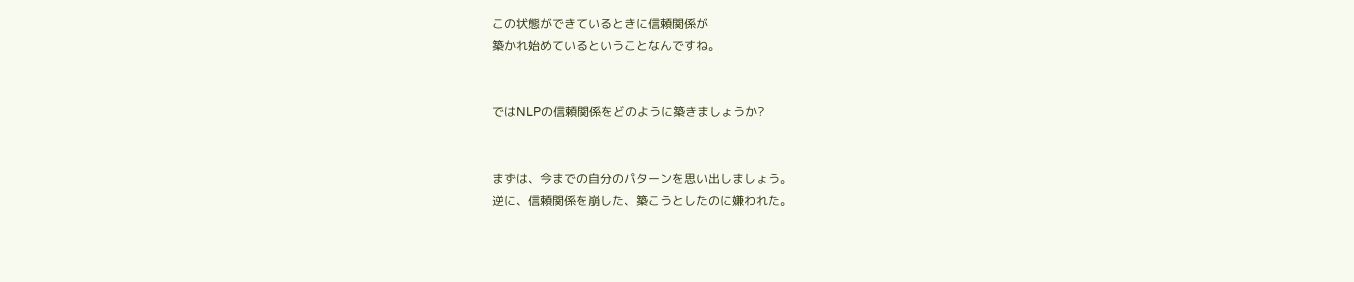この状態ができているときに信頼関係が
築かれ始めているということなんですね。


ではNLPの信頼関係をどのように築きましょうか?


まずは、今までの自分のパターンを思い出しましょう。
逆に、信頼関係を崩した、築こうとしたのに嫌われた。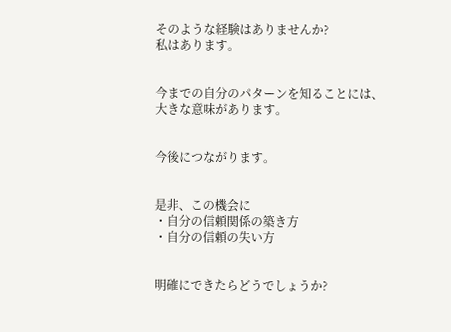そのような経験はありませんか?
私はあります。


今までの自分のパターンを知ることには、
大きな意味があります。


今後につながります。


是非、この機会に
・自分の信頼関係の築き方
・自分の信頼の失い方


明確にできたらどうでしょうか?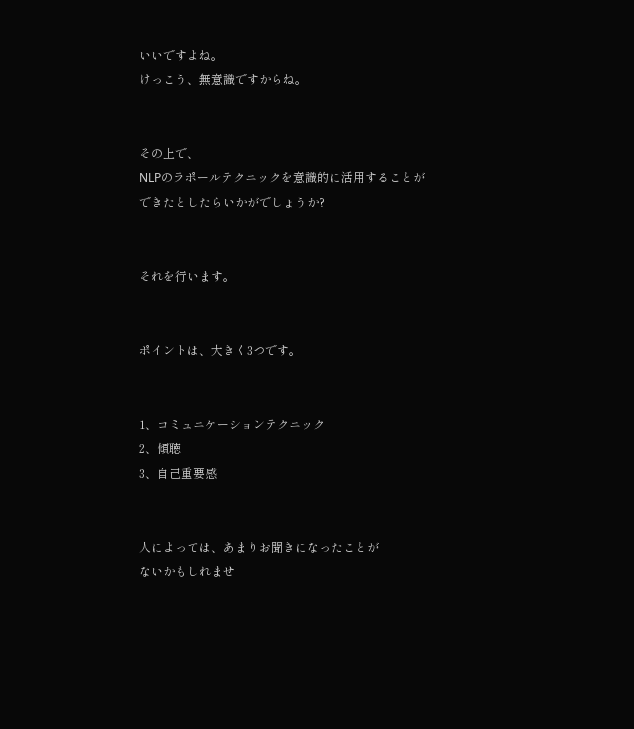いいですよね。
けっこう、無意識ですからね。


その上で、
NLPのラポールテクニックを意識的に活用することが
できたとしたらいかがでしょうか?


それを行います。


ポイントは、大きく3つです。


1、コミュニケーションテクニック
2、傾聴
3、自己重要感


人によっては、あまりお聞きになったことが
ないかもしれませ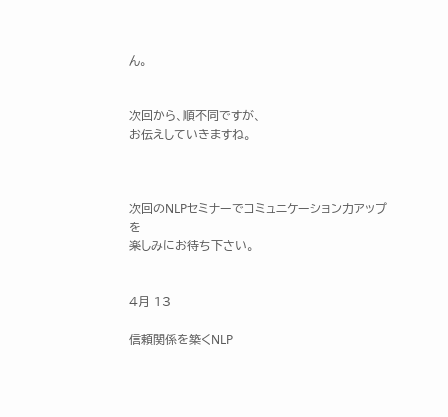ん。


次回から、順不同ですが、
お伝えしていきますね。



次回のNLPセミナーでコミュニケーション力アップを
楽しみにお待ち下さい。


4月 13

信頼関係を築くNLP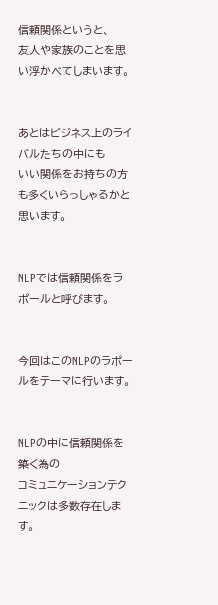信頼関係というと、
友人や家族のことを思い浮かべてしまいます。


あとはビジネス上のライバルたちの中にも
いい関係をお持ちの方も多くいらっしゃるかと思います。


NLPでは信頼関係をラポールと呼びます。


今回はこのNLPのラポールをテーマに行います。


NLPの中に信頼関係を築く為の
コミュニケーションテクニックは多数存在します。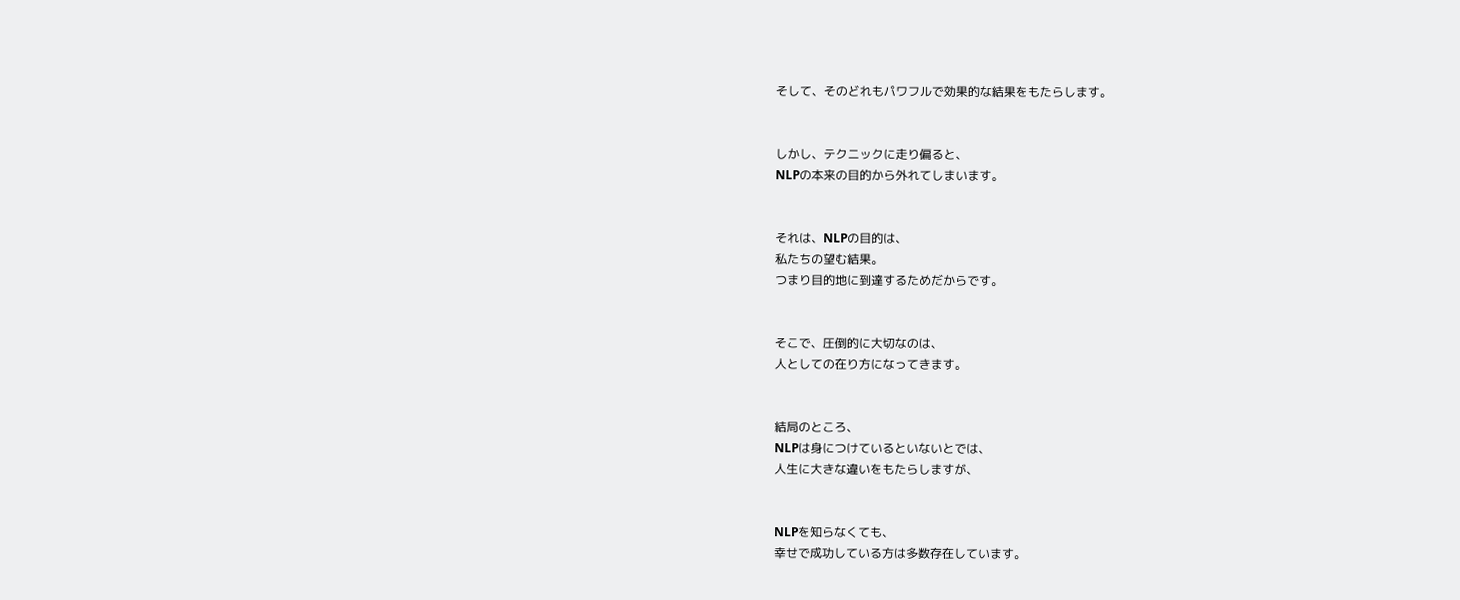そして、そのどれもパワフルで効果的な結果をもたらします。


しかし、テクニックに走り偏ると、
NLPの本来の目的から外れてしまいます。


それは、NLPの目的は、
私たちの望む結果。
つまり目的地に到達するためだからです。


そこで、圧倒的に大切なのは、
人としての在り方になってきます。


結局のところ、
NLPは身につけているといないとでは、
人生に大きな違いをもたらしますが、


NLPを知らなくても、
幸せで成功している方は多数存在しています。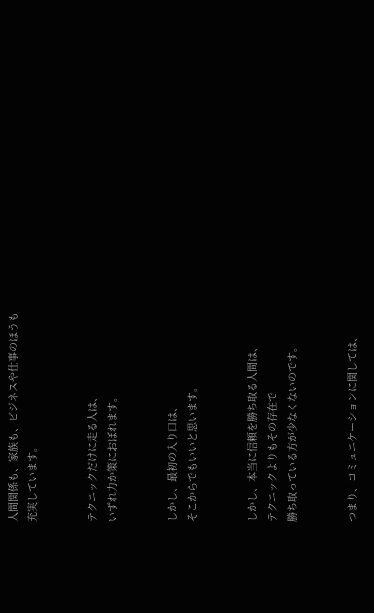人間関係も、家族も、ビジネスや仕事のほうも
充実しています。


テクニックだけに走る人は、
いずれ力か策におぼれます。


しかし、最初の入り口は、
そこからでもいいと思います。


しかし、本当に信頼を勝ち取る人間は、
テクニックよりもその存在で
勝ち取っている方が少なくないのです。


つまり、コミュニケーションに関しては、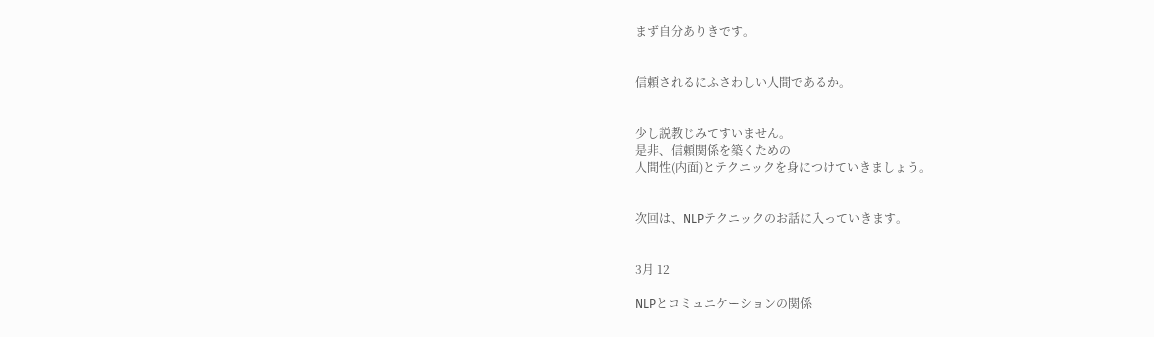まず自分ありきです。


信頼されるにふさわしい人間であるか。


少し説教じみてすいません。
是非、信頼関係を築くための
人間性(内面)とテクニックを身につけていきましょう。


次回は、NLPテクニックのお話に入っていきます。


3月 12

NLPとコミュニケーションの関係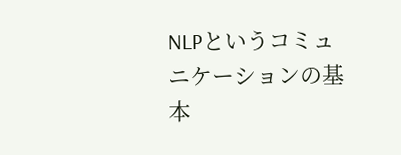NLPというコミュニケーションの基本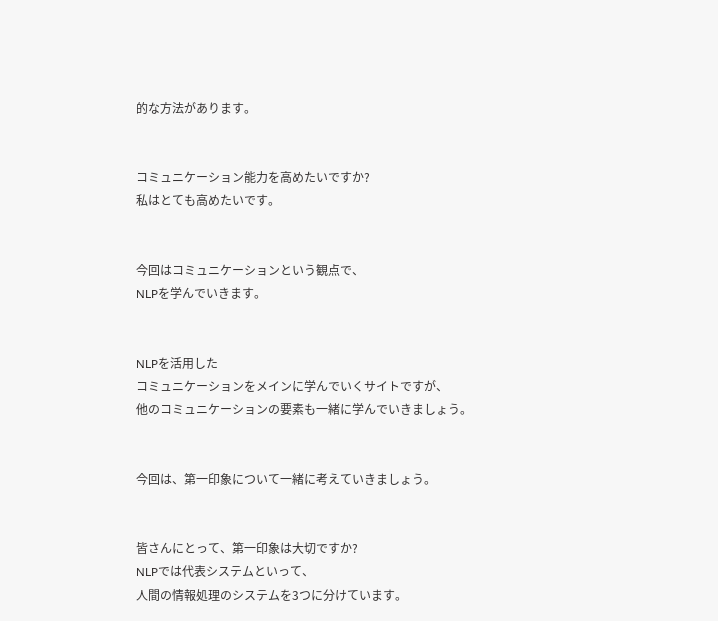的な方法があります。


コミュニケーション能力を高めたいですか?
私はとても高めたいです。


今回はコミュニケーションという観点で、
NLPを学んでいきます。


NLPを活用した
コミュニケーションをメインに学んでいくサイトですが、
他のコミュニケーションの要素も一緒に学んでいきましょう。


今回は、第一印象について一緒に考えていきましょう。


皆さんにとって、第一印象は大切ですか?
NLPでは代表システムといって、
人間の情報処理のシステムを3つに分けています。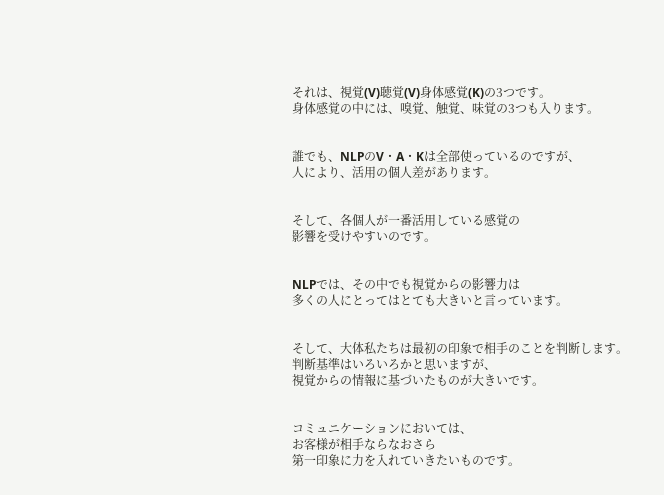それは、視覚(V)聴覚(V)身体感覚(K)の3つです。
身体感覚の中には、嗅覚、触覚、味覚の3つも入ります。


誰でも、NLPのV・A・Kは全部使っているのですが、
人により、活用の個人差があります。


そして、各個人が一番活用している感覚の
影響を受けやすいのです。


NLPでは、その中でも視覚からの影響力は
多くの人にとってはとても大きいと言っています。


そして、大体私たちは最初の印象で相手のことを判断します。
判断基準はいろいろかと思いますが、
視覚からの情報に基づいたものが大きいです。


コミュニケーションにおいては、
お客様が相手ならなおさら
第一印象に力を入れていきたいものです。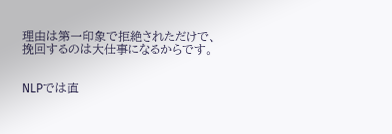理由は第一印象で拒絶されただけで、
挽回するのは大仕事になるからです。


NLPでは直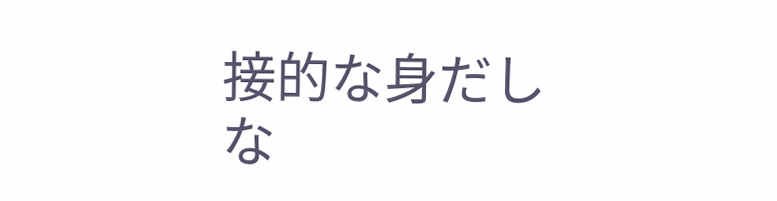接的な身だしな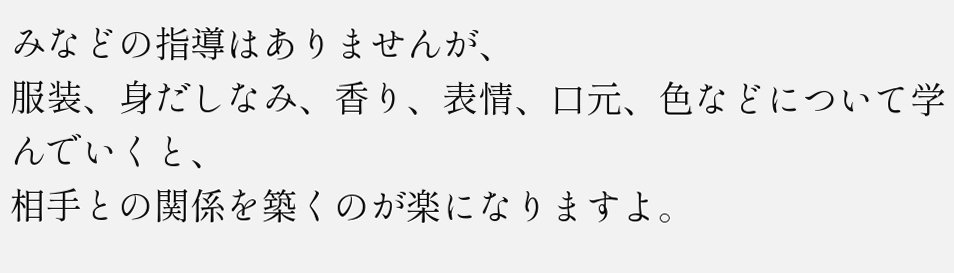みなどの指導はありませんが、
服装、身だしなみ、香り、表情、口元、色などについて学んでいくと、
相手との関係を築くのが楽になりますよ。